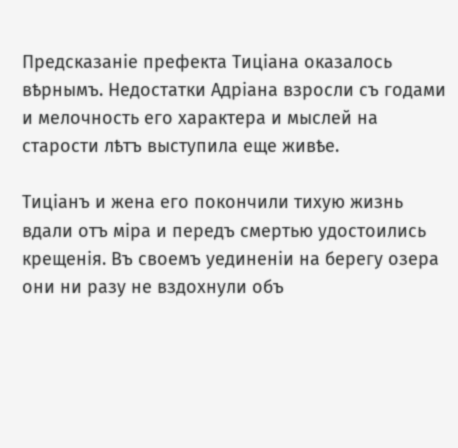Предсказаніе префекта Тиціана оказалось вѣрнымъ. Недостатки Адріана взросли съ годами и мелочность его характера и мыслей на старости лѣтъ выступила еще живѣе.

Тиціанъ и жена его покончили тихую жизнь вдали отъ міра и передъ смертью удостоились крещенія. Въ своемъ уединеніи на берегу озера они ни разу не вздохнули объ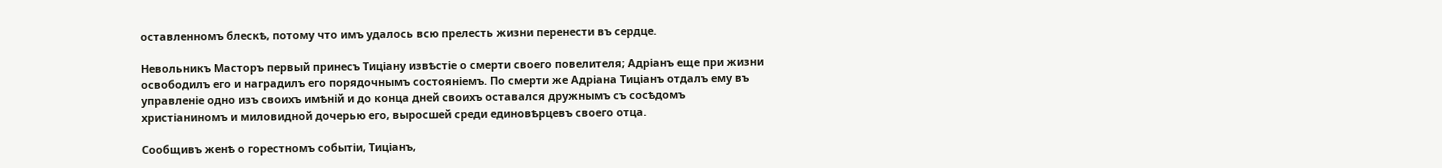оставленномъ блескѣ, потому что имъ удалось всю прелесть жизни перенести въ сердце.

Невольникъ Масторъ первый принесъ Тиціану извѣстіе о смерти своего повелителя; Адріанъ еще при жизни освободилъ его и наградилъ его порядочнымъ состояніемъ. По смерти же Адріана Тиціанъ отдалъ ему въ управленіе одно изъ своихъ имѣній и до конца дней своихъ оставался дружнымъ съ сосѣдомъ христіаниномъ и миловидной дочерью его, выросшей среди единовѣрцевъ своего отца.

Сообщивъ женѣ о горестномъ событіи, Тиціанъ,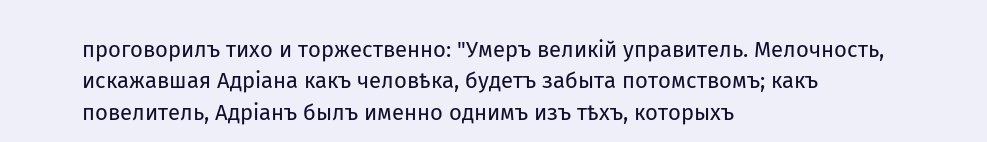проговорилъ тихо и торжественно: "Умеръ великій управитель. Мелочность, искажавшая Адріана какъ человѣка, будетъ забыта потомствомъ; какъ повелитель, Адріанъ былъ именно однимъ изъ тѣхъ, которыхъ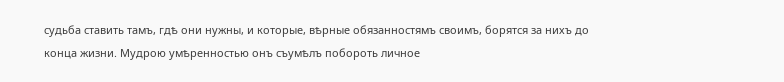судьба ставить тамъ, гдѣ они нужны, и которые, вѣрные обязанностямъ своимъ, борятся за нихъ до конца жизни. Мудрою умѣренностью онъ съумѣлъ побороть личное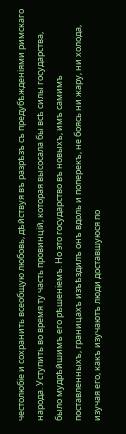честолюбіе и сохранить всеобщую любовь, дѣйствуя въ разрѣзъ съ предубѣжденіями римскаго народа. Уступить во время ту часть провинцій, которая высосала бы всѣ силы государства, было мудрѣйшимъ его рѣшеніемъ. Но это государство въ новыхъ, имъ самимъ поставленныхъ, границахъ изъѣздилъ онъ вдоль и поперекъ, не боясь ни жару, ни холода, изучая его, какъ изучаютъ люди доставшуюся по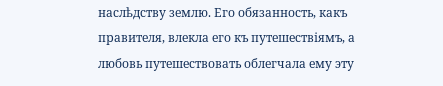наслѣдству землю. Его обязанность, какъ правителя, влекла его къ путешествіямъ, а любовь путешествовать облегчала ему эту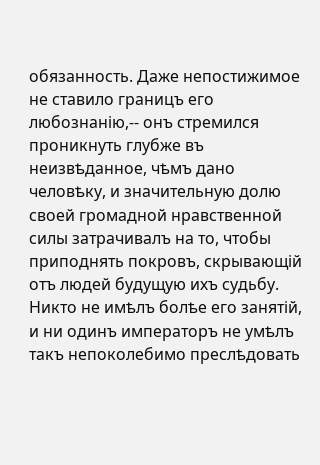обязанность. Даже непостижимое не ставило границъ его любознанію,-- онъ стремился проникнуть глубже въ неизвѣданное, чѣмъ дано человѣку, и значительную долю своей громадной нравственной силы затрачивалъ на то, чтобы приподнять покровъ, скрывающій отъ людей будущую ихъ судьбу. Никто не имѣлъ болѣе его занятій, и ни одинъ императоръ не умѣлъ такъ непоколебимо преслѣдовать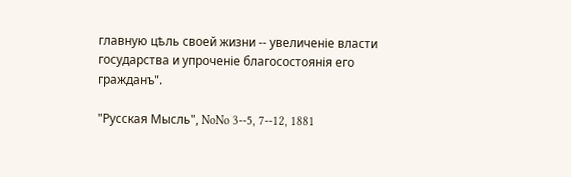главную цѣль своей жизни -- увеличеніе власти государства и упроченіе благосостоянія его гражданъ".

"Русская Мысль", NoNo 3--5, 7--12, 1881